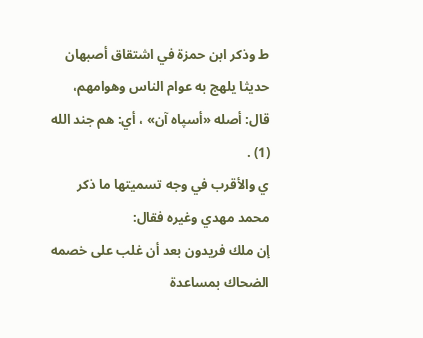ط وذكر ابن حمزة في اشتقاق أصبهان حديثا يلهج به عوام الناس وهوامهم، قال: أصله «أسپاه آن» ، أي: هم جند الله (1) .
ي والأقرب في وجه تسميتها ما ذكر محمد مهدي وغيره فقال:
إن ملك فريدون بعد أن غلب على خصمه الضحاك بمساعدة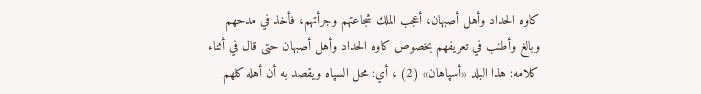كاوه الحداد وأهل أصبهان، أعجب الملك شجاعتهم وجرأتهم، فأخذ في مدحهم وبالغ وأطنب في تعريفهم بخصوص كاوه الحداد وأهل أصبهان حتى قال في أثناء كلامه: هذا البلد «أسپاهان» (2) ، أي: محل السپاه ويقصد به أن أهله كلهم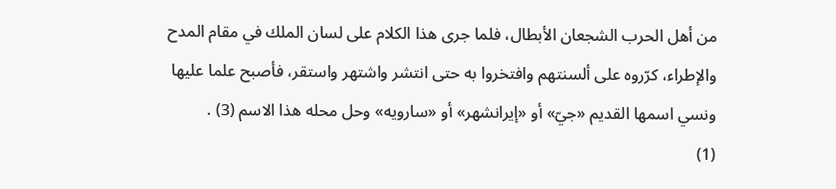من أهل الحرب الشجعان الأبطال، فلما جرى هذا الكلام على لسان الملك في مقام المدح والإطراء، كرّروه على ألسنتهم وافتخروا به حتى انتشر واشتهر واستقر، فأصبح علما عليها ونسي اسمها القديم «جيّ» أو «إيرانشهر» أو «سارويه» وحل محله هذا الاسم (3) .
(1)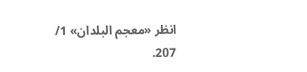انظر «معجم البلدان» 1/ 207.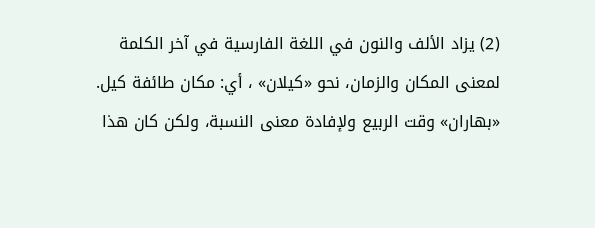(2) يزاد الألف والنون في اللغة الفارسية في آخر الكلمة لمعنى المكان والزمان، نحو «كيلان» ، أي: مكان طائفة كيل. «بهاران» وقت الربيع ولإفادة معنى النسبة، ولكن كان هذا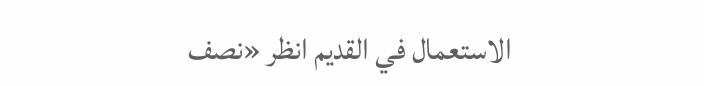الاستعمال في القديم انظر «نصف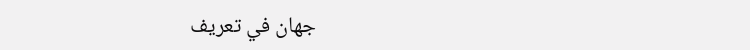جهان في تعريف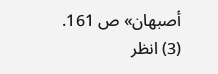أصبهان» ص 161.
(3) انظر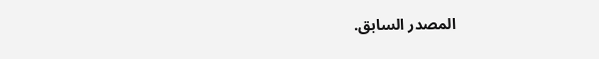المصدر السابق.